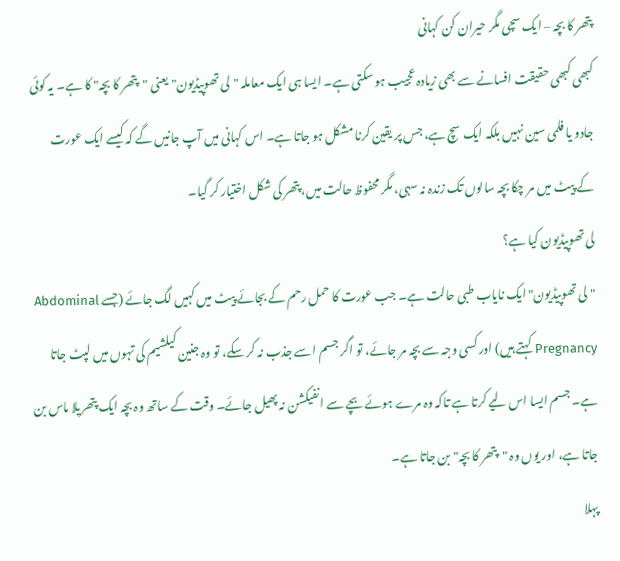پتھر کا بچہ – ایک سچی مگر حیران کن کہانی
کبھی کبھی حقیقت افسانے سے بھی زیادہ عجیب ہو سکتی ہے۔ ایسا ہی ایک معاملہ "لی تھوپیڈیون" یعنی "پتھر کا بچہ" کا ہے۔ یہ کوئی جادو یا فلمی سین نہیں بلکہ ایک سچ ہے، جس پر یقین کرنا مشکل ہو جاتا ہے۔ اس کہانی میں آپ جانیں گے کہ کیسے ایک عورت کے پیٹ میں مر چکا بچہ سالوں تک زندہ نہ سہی، مگر محفوظ حالت میں، پتھر کی شکل اختیار کر گیا۔
لی تھوپیڈیون کیا ہے؟
"لی تھوپیڈیون" ایک نایاب طبی حالت ہے۔ جب عورت کا حمل رحم کے بجائے پیٹ میں کہیں لگ جائے (جسے Abdominal Pregnancy کہتے ہیں) اور کسی وجہ سے بچہ مر جائے، تو اگر جسم اسے جذب نہ کر سکے، تو وہ جنین کیلشیم کی تہوں میں لپٹ جاتا ہے۔ جسم ایسا اس لیے کرتا ہے تاکہ وہ مرے ہوئے بچے سے انفیکشن نہ پھیل جائے۔ وقت کے ساتھ وہ بچہ ایک پتھریلا ماس بن جاتا ہے، اور یوں وہ "پتھر کا بچہ" بن جاتا ہے۔
پہلا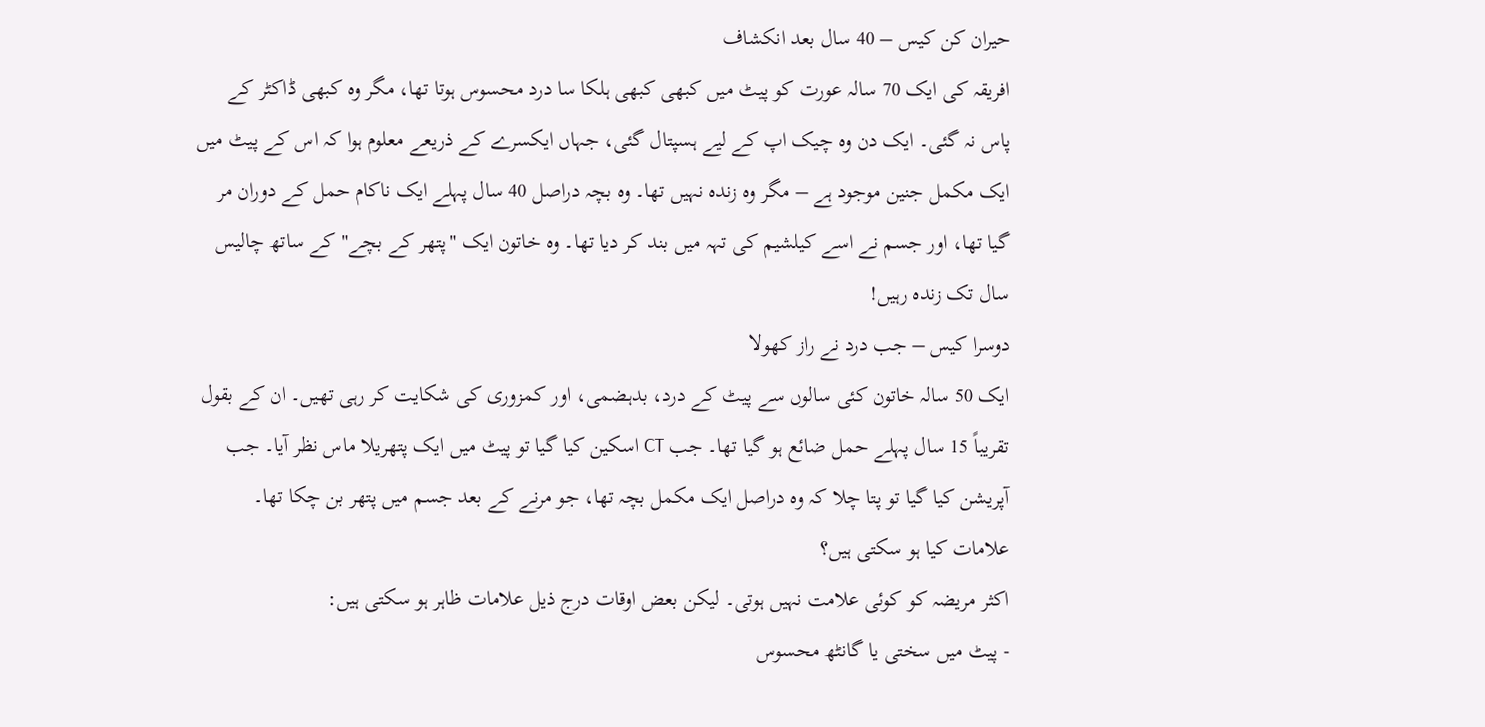حیران کن کیس – 40 سال بعد انکشاف
افریقہ کی ایک 70 سالہ عورت کو پیٹ میں کبھی کبھی ہلکا سا درد محسوس ہوتا تھا، مگر وہ کبھی ڈاکٹر کے پاس نہ گئی۔ ایک دن وہ چیک اپ کے لیے ہسپتال گئی، جہاں ایکسرے کے ذریعے معلوم ہوا کہ اس کے پیٹ میں ایک مکمل جنین موجود ہے – مگر وہ زندہ نہیں تھا۔ وہ بچہ دراصل 40 سال پہلے ایک ناکام حمل کے دوران مر گیا تھا، اور جسم نے اسے کیلشیم کی تہہ میں بند کر دیا تھا۔ وہ خاتون ایک "پتھر کے بچے" کے ساتھ چالیس سال تک زندہ رہیں!
دوسرا کیس – جب درد نے راز کھولا
ایک 50 سالہ خاتون کئی سالوں سے پیٹ کے درد، بدہضمی، اور کمزوری کی شکایت کر رہی تھیں۔ ان کے بقول تقریباً 15 سال پہلے حمل ضائع ہو گیا تھا۔ جب CT اسکین کیا گیا تو پیٹ میں ایک پتھریلا ماس نظر آیا۔ جب آپریشن کیا گیا تو پتا چلا کہ وہ دراصل ایک مکمل بچہ تھا، جو مرنے کے بعد جسم میں پتھر بن چکا تھا۔
علامات کیا ہو سکتی ہیں؟
اکثر مریضہ کو کوئی علامت نہیں ہوتی۔ لیکن بعض اوقات درج ذیل علامات ظاہر ہو سکتی ہیں:
- پیٹ میں سختی یا گانٹھ محسوس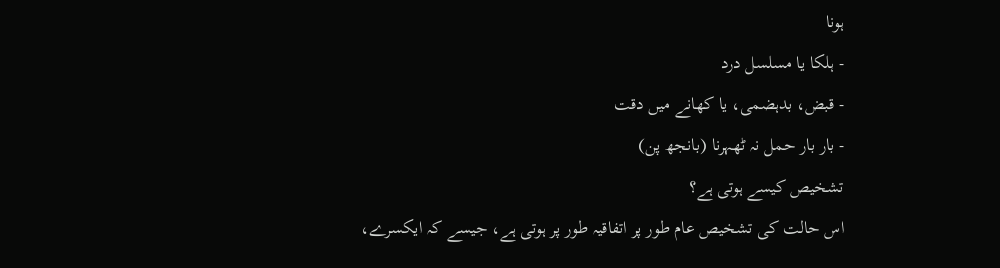ہونا
- ہلکا یا مسلسل درد
- قبض، بدہضمی، یا کھانے میں دقت
- بار بار حمل نہ ٹھہرنا (بانجھ پن)
تشخیص کیسے ہوتی ہے؟
اس حالت کی تشخیص عام طور پر اتفاقیہ طور پر ہوتی ہے، جیسے کہ ایکسرے،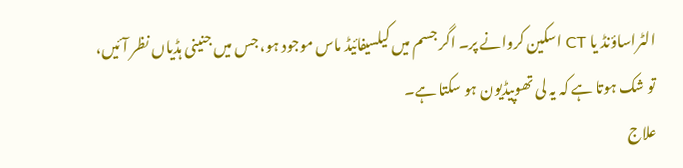الٹراساؤنڈ یا CT اسکین کروانے پر۔ اگر جسم میں کیلسیفائیڈ ماس موجود ہو، جس میں جنینی ہڈیاں نظر آئیں، تو شک ہوتا ہے کہ یہ لی تھوپیڈیون ہو سکتا ہے۔
علاج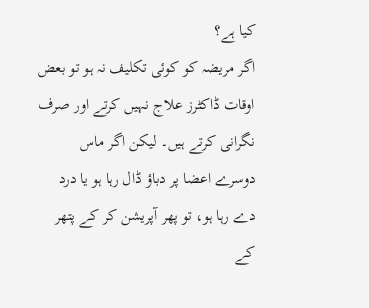کیا ہے؟
اگر مریضہ کو کوئی تکلیف نہ ہو تو بعض اوقات ڈاکٹرز علاج نہیں کرتے اور صرف نگرانی کرتے ہیں۔ لیکن اگر ماس دوسرے اعضا پر دباؤ ڈال رہا ہو یا درد دے رہا ہو، تو پھر آپریشن کر کے پتھر کے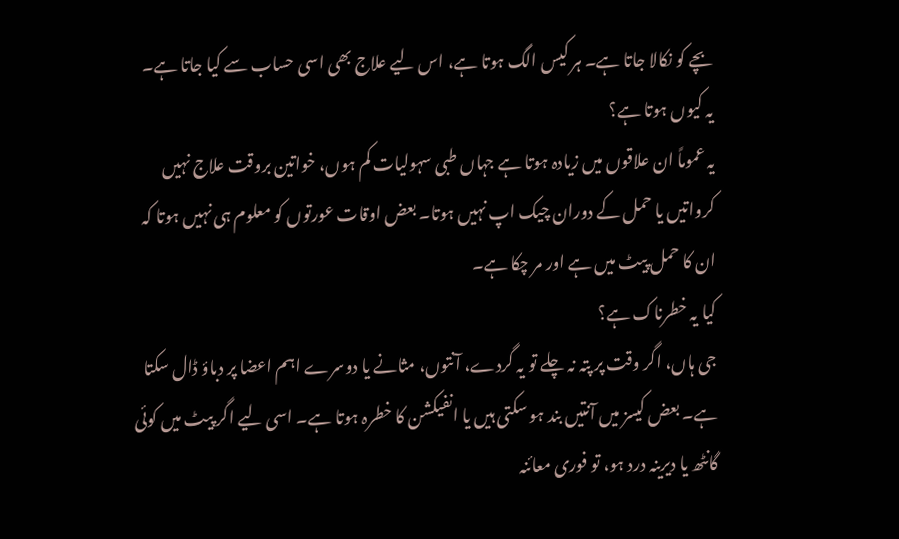بچے کو نکالا جاتا ہے۔ ہر کیس الگ ہوتا ہے، اس لیے علاج بھی اسی حساب سے کیا جاتا ہے۔
یہ کیوں ہوتا ہے؟
یہ عموماً ان علاقوں میں زیادہ ہوتا ہے جہاں طبی سہولیات کم ہوں، خواتین بروقت علاج نہیں کرواتیں یا حمل کے دوران چیک اپ نہیں ہوتا۔ بعض اوقات عورتوں کو معلوم ہی نہیں ہوتا کہ ان کا حمل پیٹ میں ہے اور مر چکا ہے۔
کیا یہ خطرناک ہے؟
جی ہاں، اگر وقت پر پتہ نہ چلے تو یہ گردے، آنتوں، مثانے یا دوسرے اہم اعضا پر دباؤ ڈال سکتا ہے۔ بعض کیسز میں آنتیں بند ہو سکتی ہیں یا انفیکشن کا خطرہ ہوتا ہے۔ اسی لیے اگر پیٹ میں کوئی گانٹھ یا دیرینہ درد ہو، تو فوری معائنہ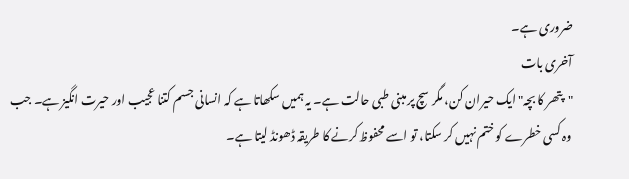ضروری ہے۔
آخری بات
"پتھر کا بچہ" ایک حیران کن، مگر سچ پر مبنی طبی حالت ہے۔ یہ ہمیں سکھاتا ہے کہ انسانی جسم کتنا عجیب اور حیرت انگیز ہے۔ جب وہ کسی خطرے کو ختم نہیں کر سکتا، تو اسے محفوظ کرنے کا طریقہ ڈھونڈ لیتا ہے۔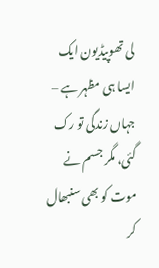لی تھوپیڈیون ایک ایسا ہی مظہر ہے – جہاں زندگی تو رک گئی، مگر جسم نے موت کو بھی سنبھال کر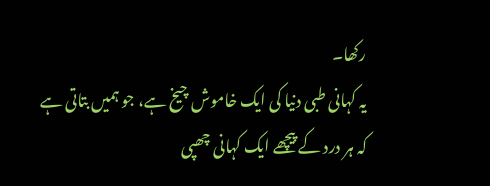رکھا۔
یہ کہانی طبی دنیا کی ایک خاموش چیخ ہے، جو ہمیں بتاتی ہے کہ ہر درد کے پیچھے ایک کہانی چھپی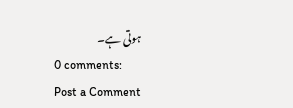ہوتی ہے۔
0 comments:
Post a Comment